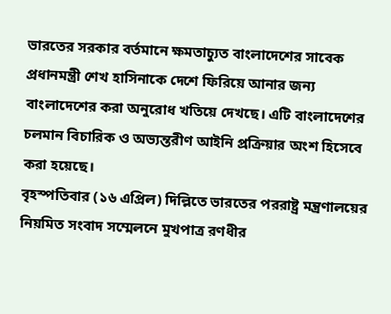ভারতের সরকার বর্তমানে ক্ষমতাচ্যুত বাংলাদেশের সাবেক প্রধানমন্ত্রী শেখ হাসিনাকে দেশে ফিরিয়ে আনার জন্য বাংলাদেশের করা অনুরোধ খতিয়ে দেখছে। এটি বাংলাদেশের চলমান বিচারিক ও অভ্যন্তরীণ আইনি প্রক্রিয়ার অংশ হিসেবে করা হয়েছে।
বৃহস্পতিবার (১৬ এপ্রিল) দিল্লিতে ভারতের পররাষ্ট্র মন্ত্রণালয়ের নিয়মিত সংবাদ সম্মেলনে মুখপাত্র রণধীর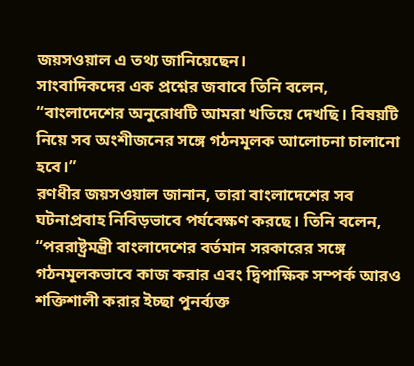জয়সওয়াল এ তথ্য জানিয়েছেন।
সাংবাদিকদের এক প্রশ্নের জবাবে তিনি বলেন, “বাংলাদেশের অনুরোধটি আমরা খতিয়ে দেখছি। বিষয়টি নিয়ে সব অংশীজনের সঙ্গে গঠনমূলক আলোচনা চালানো হবে।”
রণধীর জয়সওয়াল জানান, তারা বাংলাদেশের সব ঘটনাপ্রবাহ নিবিড়ভাবে পর্যবেক্ষণ করছে। তিনি বলেন, “পররাষ্ট্রমন্ত্রী বাংলাদেশের বর্তমান সরকারের সঙ্গে গঠনমূলকভাবে কাজ করার এবং দ্বিপাক্ষিক সম্পর্ক আরও শক্তিশালী করার ইচ্ছা পুনর্ব্যক্ত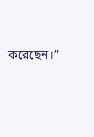করেছেন।”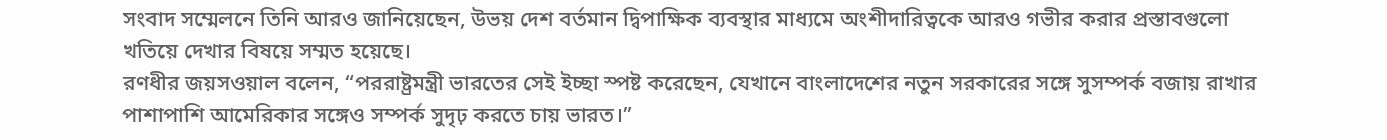সংবাদ সম্মেলনে তিনি আরও জানিয়েছেন, উভয় দেশ বর্তমান দ্বিপাক্ষিক ব্যবস্থার মাধ্যমে অংশীদারিত্বকে আরও গভীর করার প্রস্তাবগুলো খতিয়ে দেখার বিষয়ে সম্মত হয়েছে।
রণধীর জয়সওয়াল বলেন, “পররাষ্ট্রমন্ত্রী ভারতের সেই ইচ্ছা স্পষ্ট করেছেন, যেখানে বাংলাদেশের নতুন সরকারের সঙ্গে সুসম্পর্ক বজায় রাখার পাশাপাশি আমেরিকার সঙ্গেও সম্পর্ক সুদৃঢ় করতে চায় ভারত।”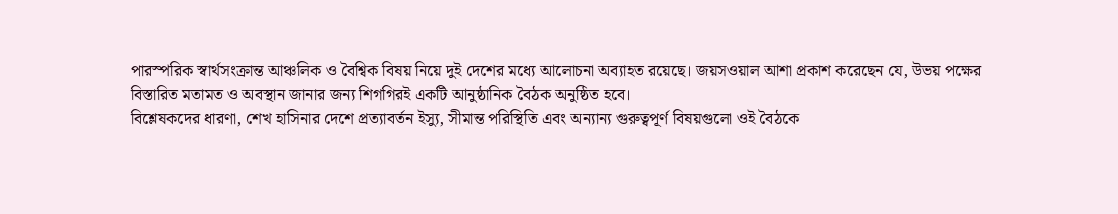পারস্পরিক স্বার্থসংক্রান্ত আঞ্চলিক ও বৈশ্বিক বিষয় নিয়ে দুই দেশের মধ্যে আলোচনা অব্যাহত রয়েছে। জয়সওয়াল আশা প্রকাশ করেছেন যে, উভয় পক্ষের বিস্তারিত মতামত ও অবস্থান জানার জন্য শিগগিরই একটি আনুষ্ঠানিক বৈঠক অনুষ্ঠিত হবে।
বিশ্লেষকদের ধারণা, শেখ হাসিনার দেশে প্রত্যাবর্তন ইস্যু, সীমান্ত পরিস্থিতি এবং অন্যান্য গুরুত্বপূর্ণ বিষয়গুলো ওই বৈঠকে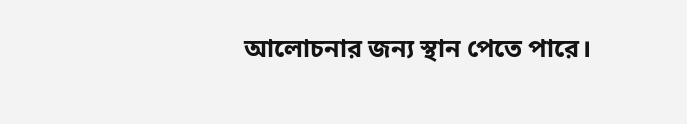আলোচনার জন্য স্থান পেতে পারে।